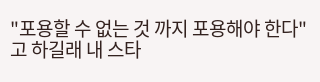"포용할 수 없는 것 까지 포용해야 한다"고 하길래 내 스타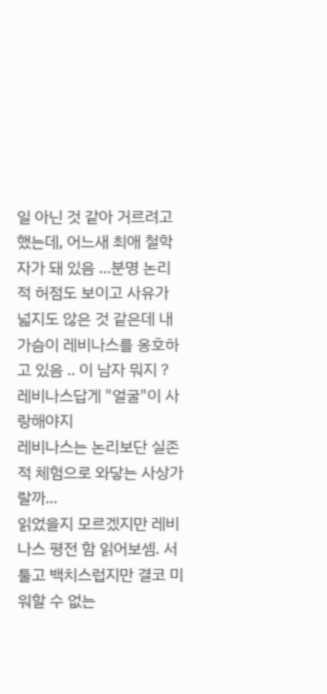일 아닌 것 같아 거르려고 했는데, 어느새 최애 철학자가 돼 있음 ...분명 논리적 허점도 보이고 사유가 넓지도 않은 것 같은데 내 가슴이 레비나스를 옹호하고 있음 .. 이 남자 뭐지 ?
레비나스답게 "얼굴"이 사랑해야지
레비나스는 논리보단 실존적 체험으로 와닿는 사상가랄까...
읽었을지 모르겠지만 레비나스 평전 함 읽어보셈. 서툴고 백치스럽지만 결코 미워할 수 없는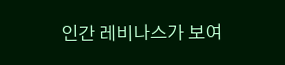인간 레비나스가 보여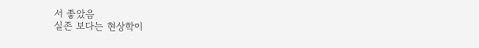서 좋았음
실존 보다는 현상학이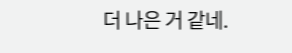더 나은 거 같네.